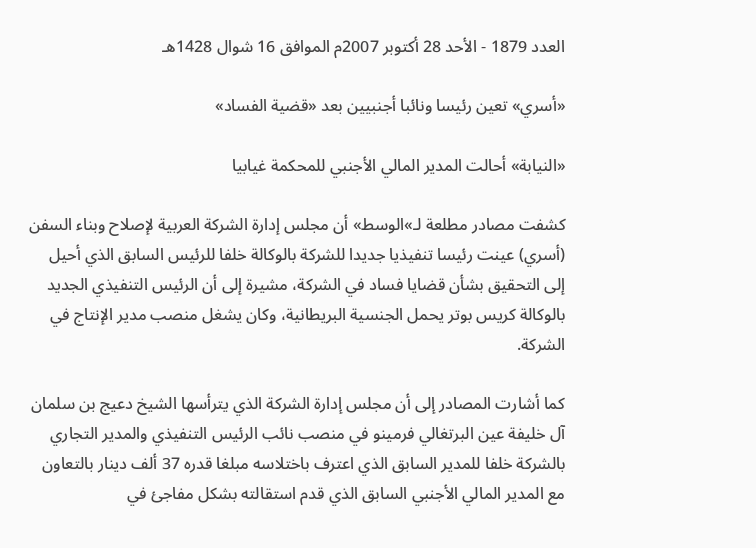العدد 1879 - الأحد 28 أكتوبر 2007م الموافق 16 شوال 1428هـ

«أسري» تعين رئيسا ونائبا أجنبيين بعد «قضية الفساد»

«النيابة» أحالت المدير المالي الأجنبي للمحكمة غيابيا

كشفت مصادر مطلعة لـ»الوسط» أن مجلس إدارة الشركة العربية لإصلاح وبناء السفن (أسري) عينت رئيسا تنفيذيا جديدا للشركة بالوكالة خلفا للرئيس السابق الذي أحيل إلى التحقيق بشأن قضايا فساد في الشركة، مشيرة إلى أن الرئيس التنفيذي الجديد بالوكالة كريس بوتر يحمل الجنسية البريطانية، وكان يشغل منصب مدير الإنتاج في الشركة.

كما أشارت المصادر إلى أن مجلس إدارة الشركة الذي يترأسها الشيخ دعيج بن سلمان آل خليفة عين البرتغالي فرمينو في منصب نائب الرئيس التنفيذي والمدير التجاري بالشركة خلفا للمدير السابق الذي اعترف باختلاسه مبلغا قدره 37 ألف دينار بالتعاون مع المدير المالي الأجنبي السابق الذي قدم استقالته بشكل مفاجئ في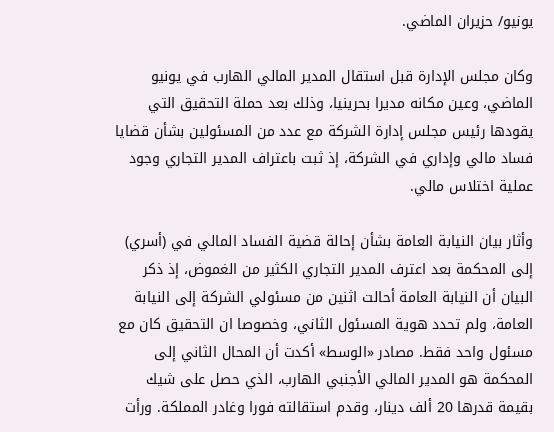يونيو/ حزيران الماضي.

وكان مجلس الإدارة قبل استقال المدير المالي الهارب في يونيو الماضي، وعين مكانه مديرا بحرينيا، وذلك بعد حملة التحقيق التي يقودها رئيس مجلس إدارة الشركة مع عدد من المسئولين بشأن قضايا فساد مالي وإداري في الشركة، إذ ثبت باعتراف المدير التجاري وجود عملية اختلاس مالي.

وأثار بيان النيابة العامة بشأن إحالة قضية الفساد المالي في (أسري) إلى المحكمة بعد اعترف المدير التجاري الكثير من الغموض، إذ ذكر البيان أن النيابة العامة أحالت اثنين من مسئولي الشركة إلى النيابة العامة، ولم تحدد هوية المسئول الثاني، وخصوصا ان التحقيق كان مع مسئول واحد فقط. مصادر «الوسط» أكدت أن المحال الثاني إلى المحكمة هو المدير المالي الأجنبي الهارب، الذي حصل على شيك بقيمة قدرها 20 ألف دينار، وقدم استقالته فورا وغادر المملكة. ورأت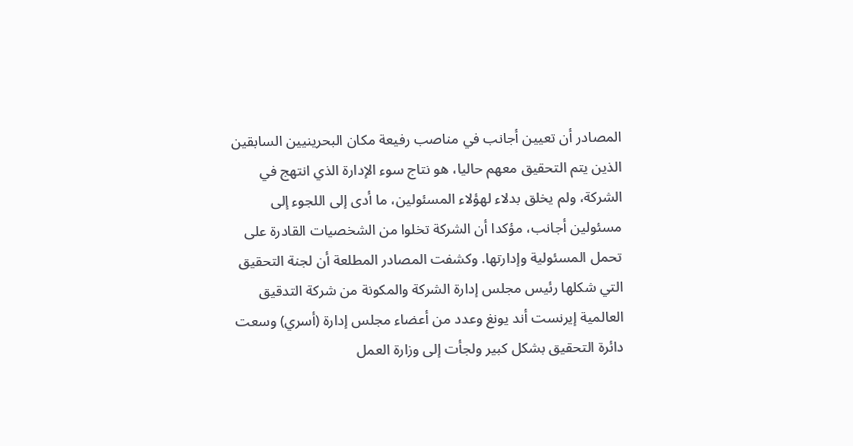المصادر أن تعيين أجانب في مناصب رفيعة مكان البحرينيين السابقين الذين يتم التحقيق معهم حاليا، هو نتاج سوء الإدارة الذي انتهج في الشركة، ولم يخلق بدلاء لهؤلاء المسئولين، ما أدى إلى اللجوء إلى مسئولين أجانب، مؤكدا أن الشركة تخلوا من الشخصيات القادرة على تحمل المسئولية وإدارتها. وكشفت المصادر المطلعة أن لجنة التحقيق التي شكلها رئيس مجلس إدارة الشركة والمكونة من شركة التدقيق العالمية إيرنست أند يونغ وعدد من أعضاء مجلس إدارة (أسري) وسعت دائرة التحقيق بشكل كبير ولجأت إلى وزارة العمل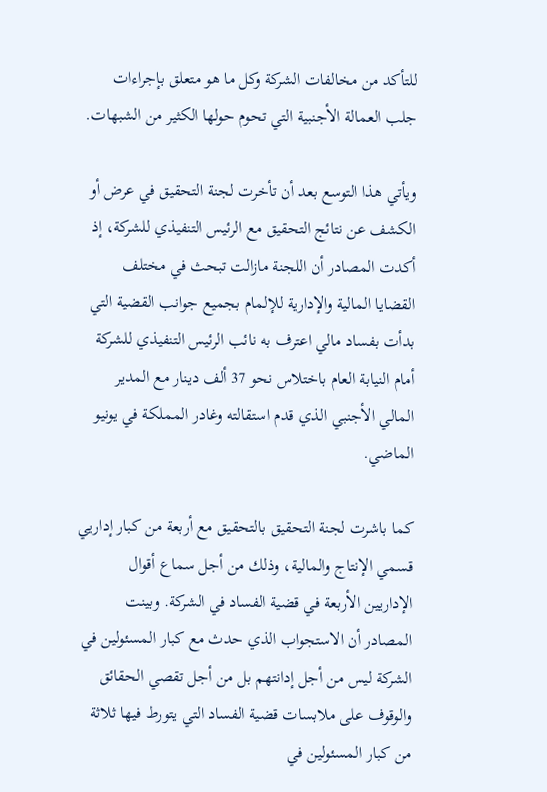للتأكد من مخالفات الشركة وكل ما هو متعلق بإجراءات جلب العمالة الأجنبية التي تحوم حولها الكثير من الشبهات.

ويأتي هذا التوسع بعد أن تأخرت لجنة التحقيق في عرض أو الكشف عن نتائج التحقيق مع الرئيس التنفيذي للشركة، إذ أكدت المصادر أن اللجنة مازالت تبحث في مختلف القضايا المالية والإدارية للإلمام بجميع جوانب القضية التي بدأت بفساد مالي اعترف به نائب الرئيس التنفيذي للشركة أمام النيابة العام باختلاس نحو 37 ألف دينار مع المدير المالي الأجنبي الذي قدم استقالته وغادر المملكة في يونيو الماضي.

كما باشرت لجنة التحقيق بالتحقيق مع أربعة من كبار إداريي قسمي الإنتاج والمالية، وذلك من أجل سماع أقوال الإداريين الأربعة في قضية الفساد في الشركة. وبينت المصادر أن الاستجواب الذي حدث مع كبار المسئولين في الشركة ليس من أجل إدانتهم بل من أجل تقصي الحقائق والوقوف على ملابسات قضية الفساد التي يتورط فيها ثلاثة من كبار المسئولين في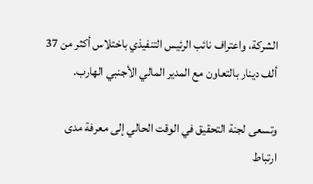الشركة، واعتراف نائب الرئيس التنفيذي باختلاس أكثر من 37 ألف دينار بالتعاون مع المدير المالي الأجنبي الهارب.

وتسعى لجنة التحقيق في الوقت الحالي إلى معرفة مدى ارتباط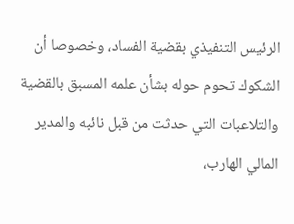الرئيس التنفيذي بقضية الفساد، وخصوصا أن الشكوك تحوم حوله بشأن علمه المسبق بالقضية والتلاعبات التي حدثت من قبل نائبه والمدير المالي الهارب،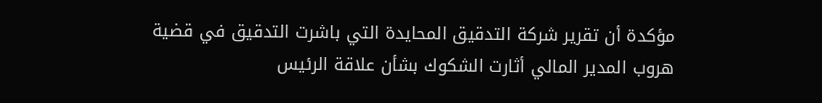مؤكدة أن تقرير شركة التدقيق المحايدة التي باشرت التدقيق في قضية هروب المدير المالي أثارت الشكوك بشأن علاقة الرئيس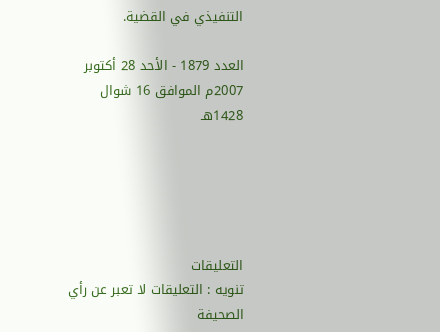التنفيذي في القضية.

العدد 1879 - الأحد 28 أكتوبر 2007م الموافق 16 شوال 1428هـ





التعليقات
تنويه : التعليقات لا تعبر عن رأي الصحيفة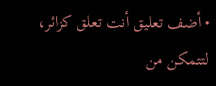• أضف تعليق أنت تعلق كزائر، لتتمكن من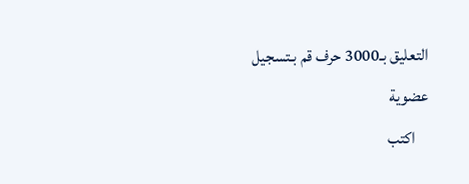التعليق بـ3000 حرف قم بـتسجيل عضوية
    اكتب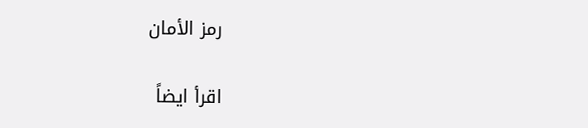رمز الأمان

اقرأ ايضاً